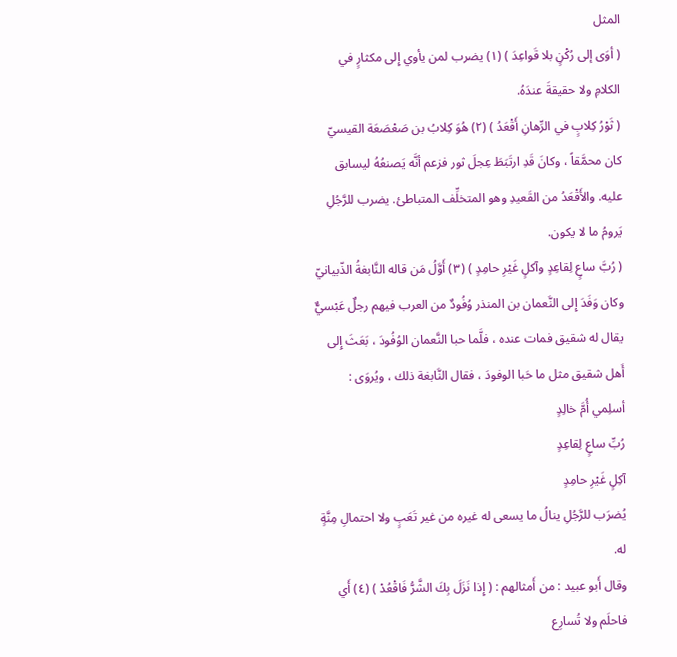المثل
( أوَى إلى رُكْنٍ بلا قَواعِدَ ) (١) يضرب لمن يأوي إِلى مكثارٍ في الكلامِ ولا حقيقةَ عندَهُ.
( ثَوْرُ كِلابٍ في الرِّهانِ أَقْعَدُ ) (٢) هُوَ كِلابُ بن صَعْصَعَة القيسيّ كان محمَّقاً ، وكانَ قَدِ ارتَبَطَ عِجلَ ثور فزعم أنَّه يَصنعُهُ ليسابق عليه. والأَقْعَدُ من القَعيدِ وهو المتخلِّف المتباطئ. يضرب للرَّجُلِ يَرومُ ما لا يكون.
( رُبَّ ساعٍ لِقاعِدٍ وآكلٍ غَيْرِ حامِدٍ ) (٣) أَوَّلُ مَن قاله النَّابغةُ الذّبيانيّ وكان وَفَدَ إِلى النَّعمان بن المنذر وُفُودٌ من العرب فيهم رجلٌ عَبْسيٌّ يقال له شقيق فمات عنده ، فلَّما حبا النَّعمان الوُفُودَ ، بَعَثَ إِلى أَهل شقيق مثل ما حَبا الوفودَ ، فقال النَّابغة ذلك ، ويُروَى :
أسلِمي أُمَّ خالِدٍ
رُبِّ ساعٍ لِقاعِدٍ
آكِلٍ غَيْرِ حامِدٍ
يُضرَب للرَّجُلِ ينالُ ما يسعى له غيره من غير تَعَبٍ ولا احتمالِ مِنَّةٍ له.
وقال أَبو عبيد : من أَمثالهم : ( إِذا نَزَلَ بِكَ الشَّرُّ فَاقْعُدْ ) (٤) أَي فاحلَم ولا تُسارِع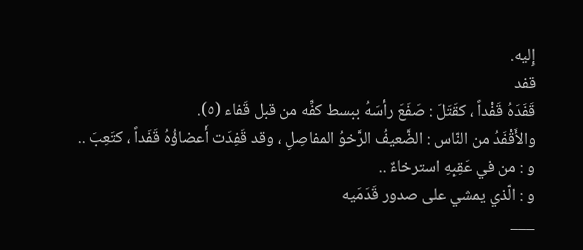إِليه.
قفد
قَفَدَهُ قَفْداً ، كقَتَلَ : صَفَعَ رأسَهُ ببسط كفِّه من قبل قَفاء (٥).
والأَقْفَدُ من النّاس : الضَّعيفُ الرَّخوُ المفاصِلِ ، وقد قَفِدَت أَعضاؤُهُ قَفَداً ، كتَعِبَ ..
و : من في عَقِبِهِ استرخاءٌ ..
و : الّذي يمشي على صدور قَدَمَيه
___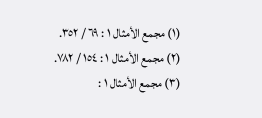(١) مجمع الأمثال ١ : ٦٩ / ٣٥٢.
(٢) مجمع الأمثال ١ : ١٥٤ / ٧٨٢.
(٣) مجمع الأمثال ١ :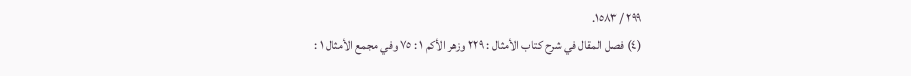٢٩٩ / ١٥٨٣.
(٤) فصل المقال في شرح كتاب الأمثال : ٢٢٩ وزهر الأكم ١ : ٧٥ وفي مجمع الأمثال ١ :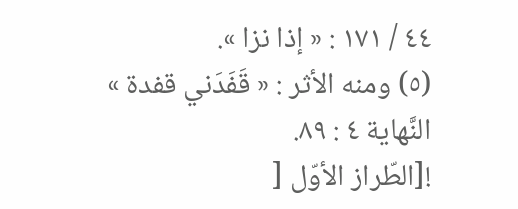٤٤ / ١٧١ : « إذا نزا ».
(٥) ومنه الأثر : « قَفَدَني قفدة » النَّهاية ٤ : ٨٩.
![الطّراز الأوّل [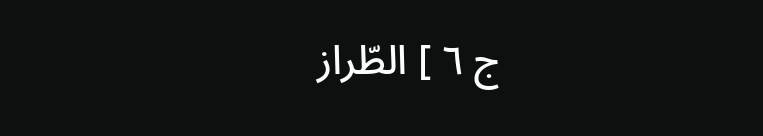ج ٦ ] الطّراز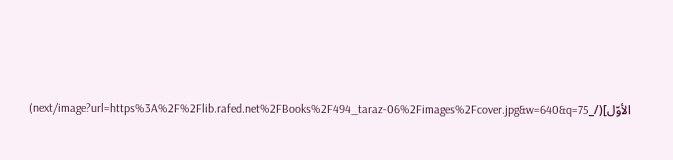الأوّل](/_next/image?url=https%3A%2F%2Flib.rafed.net%2FBooks%2F494_taraz-06%2Fimages%2Fcover.jpg&w=640&q=75)